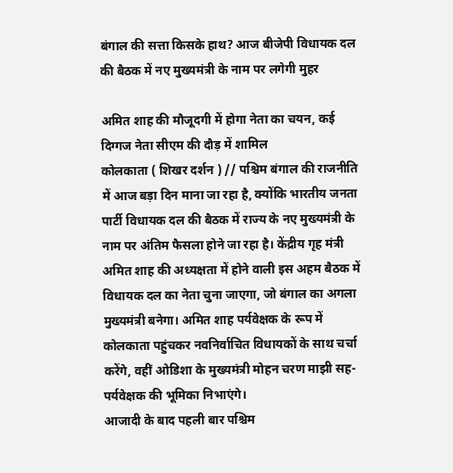बंगाल की सत्ता किसके हाथ? आज बीजेपी विधायक दल की बैठक में नए मुख्यमंत्री के नाम पर लगेगी मुहर

अमित शाह की मौजूदगी में होगा नेता का चयन, कई दिग्गज नेता सीएम की दौड़ में शामिल
कोलकाता ( शिखर दर्शन ) // पश्चिम बंगाल की राजनीति में आज बड़ा दिन माना जा रहा है, क्योंकि भारतीय जनता पार्टी विधायक दल की बैठक में राज्य के नए मुख्यमंत्री के नाम पर अंतिम फैसला होने जा रहा है। केंद्रीय गृह मंत्री अमित शाह की अध्यक्षता में होने वाली इस अहम बैठक में विधायक दल का नेता चुना जाएगा, जो बंगाल का अगला मुख्यमंत्री बनेगा। अमित शाह पर्यवेक्षक के रूप में कोलकाता पहुंचकर नवनिर्वाचित विधायकों के साथ चर्चा करेंगे, वहीं ओडिशा के मुख्यमंत्री मोहन चरण माझी सह-पर्यवेक्षक की भूमिका निभाएंगे।
आजादी के बाद पहली बार पश्चिम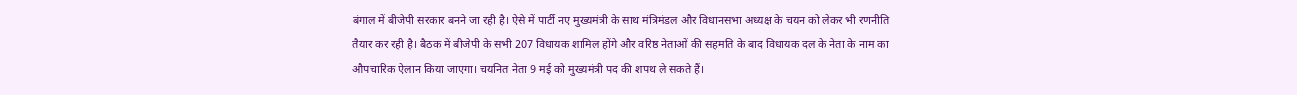बंगाल में बीजेपी सरकार बनने जा रही है। ऐसे में पार्टी नए मुख्यमंत्री के साथ मंत्रिमंडल और विधानसभा अध्यक्ष के चयन को लेकर भी रणनीति तैयार कर रही है। बैठक में बीजेपी के सभी 207 विधायक शामिल होंगे और वरिष्ठ नेताओं की सहमति के बाद विधायक दल के नेता के नाम का औपचारिक ऐलान किया जाएगा। चयनित नेता 9 मई को मुख्यमंत्री पद की शपथ ले सकते हैं।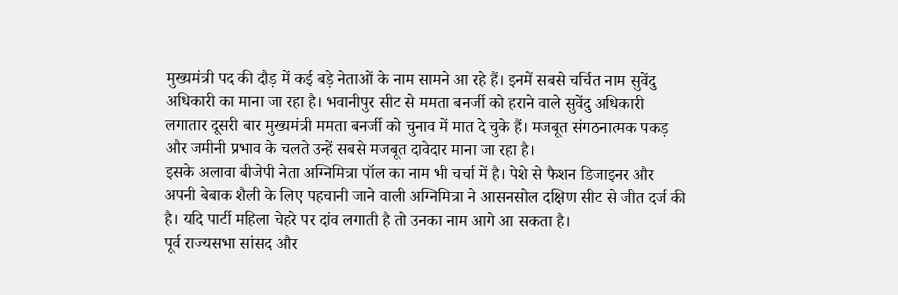मुख्यमंत्री पद की दौड़ में कई बड़े नेताओं के नाम सामने आ रहे हैं। इनमें सबसे चर्चित नाम सुवेंदु अधिकारी का माना जा रहा है। भवानीपुर सीट से ममता बनर्जी को हराने वाले सुवेंदु अधिकारी लगातार दूसरी बार मुख्यमंत्री ममता बनर्जी को चुनाव में मात दे चुके हैं। मजबूत संगठनात्मक पकड़ और जमीनी प्रभाव के चलते उन्हें सबसे मजबूत दावेदार माना जा रहा है।
इसके अलावा बीजेपी नेता अग्निमित्रा पॉल का नाम भी चर्चा में है। पेशे से फैशन डिजाइनर और अपनी बेबाक शैली के लिए पहचानी जाने वाली अग्निमित्रा ने आसनसोल दक्षिण सीट से जीत दर्ज की है। यदि पार्टी महिला चेहरे पर दांव लगाती है तो उनका नाम आगे आ सकता है।
पूर्व राज्यसभा सांसद और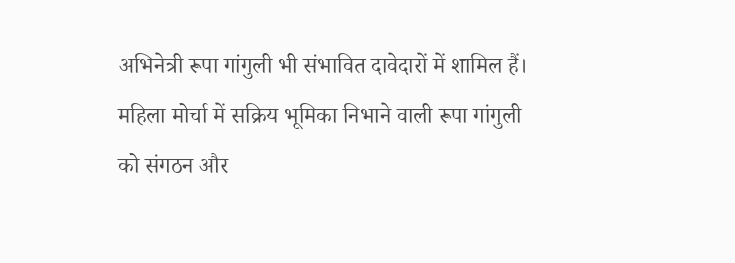अभिनेत्री रूपा गांगुली भी संभावित दावेदारों में शामिल हैं। महिला मोर्चा में सक्रिय भूमिका निभाने वाली रूपा गांगुली को संगठन और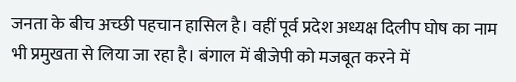जनता के बीच अच्छी पहचान हासिल है। वहीं पूर्व प्रदेश अध्यक्ष दिलीप घोष का नाम भी प्रमुखता से लिया जा रहा है। बंगाल में बीजेपी को मजबूत करने में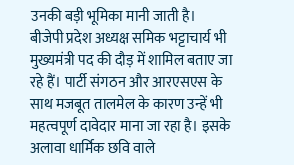उनकी बड़ी भूमिका मानी जाती है।
बीजेपी प्रदेश अध्यक्ष समिक भट्टाचार्य भी मुख्यमंत्री पद की दौड़ में शामिल बताए जा रहे हैं। पार्टी संगठन और आरएसएस के साथ मजबूत तालमेल के कारण उन्हें भी महत्वपूर्ण दावेदार माना जा रहा है। इसके अलावा धार्मिक छवि वाले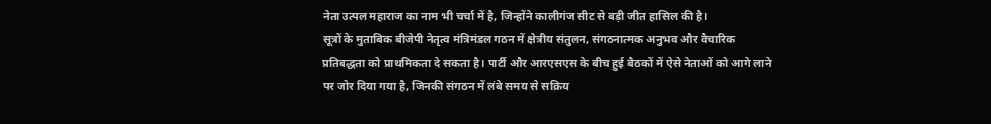नेता उत्पल महाराज का नाम भी चर्चा में है, जिन्होंने कालीगंज सीट से बड़ी जीत हासिल की है।
सूत्रों के मुताबिक बीजेपी नेतृत्व मंत्रिमंडल गठन में क्षेत्रीय संतुलन, संगठनात्मक अनुभव और वैचारिक प्रतिबद्धता को प्राथमिकता दे सकता है। पार्टी और आरएसएस के बीच हुई बैठकों में ऐसे नेताओं को आगे लाने पर जोर दिया गया है, जिनकी संगठन में लंबे समय से सक्रिय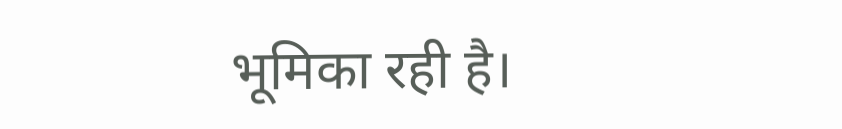भूमिका रही है।